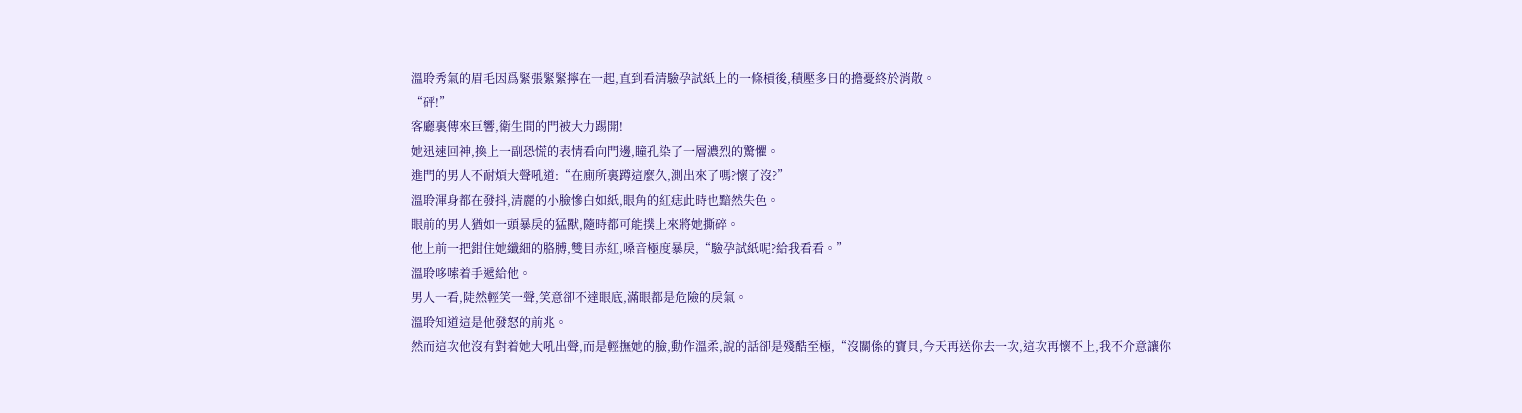溫聆秀氣的眉毛因爲緊張緊緊擰在一起,直到看清驗孕試紙上的一條槓後,積壓多日的擔憂終於消散。
“砰!”
客廳裏傳來巨響,衛生間的門被大力踢開!
她迅速回神,換上一副恐慌的表情看向門邊,瞳孔染了一層濃烈的驚懼。
進門的男人不耐煩大聲吼道:“在廁所裏蹲這麼久,測出來了嗎?懷了沒?”
溫聆渾身都在發抖,清麗的小臉慘白如紙,眼角的紅痣此時也黯然失色。
眼前的男人猶如一頭暴戾的猛獸,隨時都可能撲上來將她撕碎。
他上前一把鉗住她纖細的胳膊,雙目赤紅,嗓音極度暴戾,“驗孕試紙呢?給我看看。”
溫聆哆嗦着手遞給他。
男人一看,陡然輕笑一聲,笑意卻不達眼底,滿眼都是危險的戾氣。
溫聆知道這是他發怒的前兆。
然而這次他沒有對着她大吼出聲,而是輕撫她的臉,動作溫柔,說的話卻是殘酷至極,“沒關係的寶貝,今天再送你去一次,這次再懷不上,我不介意讓你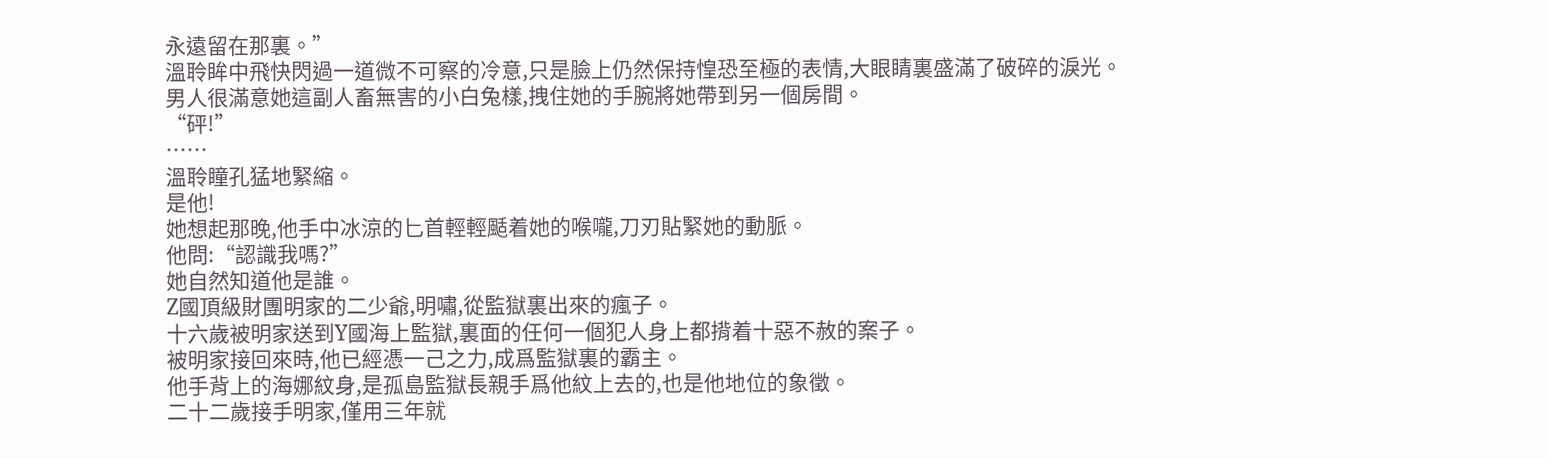永遠留在那裏。”
溫聆眸中飛快閃過一道微不可察的冷意,只是臉上仍然保持惶恐至極的表情,大眼睛裏盛滿了破碎的淚光。
男人很滿意她這副人畜無害的小白兔樣,拽住她的手腕將她帶到另一個房間。
“砰!”
……
溫聆瞳孔猛地緊縮。
是他!
她想起那晚,他手中冰涼的匕首輕輕颳着她的喉嚨,刀刃貼緊她的動脈。
他問:“認識我嗎?”
她自然知道他是誰。
Z國頂級財團明家的二少爺,明嘯,從監獄裏出來的瘋子。
十六歲被明家送到Y國海上監獄,裏面的任何一個犯人身上都揹着十惡不赦的案子。
被明家接回來時,他已經憑一己之力,成爲監獄裏的霸主。
他手背上的海娜紋身,是孤島監獄長親手爲他紋上去的,也是他地位的象徵。
二十二歲接手明家,僅用三年就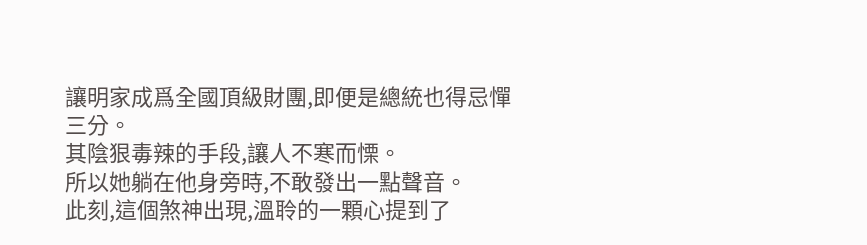讓明家成爲全國頂級財團,即便是總統也得忌憚三分。
其陰狠毒辣的手段,讓人不寒而慄。
所以她躺在他身旁時,不敢發出一點聲音。
此刻,這個煞神出現,溫聆的一顆心提到了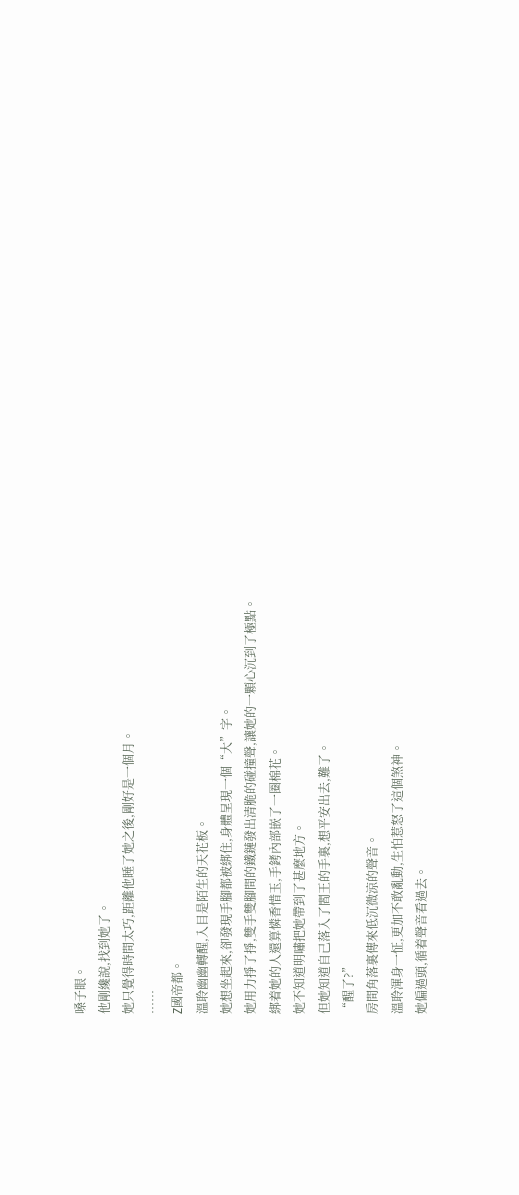嗓子眼。
他剛纔說,找到她了。
她只覺得時間太巧,距離他睡了她之後,剛好是一個月。
……
Z國帝都。
溫聆幽幽轉醒,入目是陌生的天花板。
她想坐起來,卻發現手腳都被綁住,身體呈現一個“大”字。
她用力掙了掙,雙手雙腳間的鐵鏈發出清脆的碰撞聲,讓她的一顆心沉到了極點。
綁着她的人還算憐香惜玉,手銬內部嵌了一圈棉花。
她不知道明嘯把她帶到了甚麼地方。
但她知道自己落入了閻王的手裏,想平安出去,難了。
“醒了?”
房間角落裏傳來低沉微涼的聲音。
溫聆渾身一怔,更加不敢亂動,生怕惹怒了這個煞神。
她偏過頭,循着聲音看過去。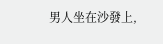男人坐在沙發上,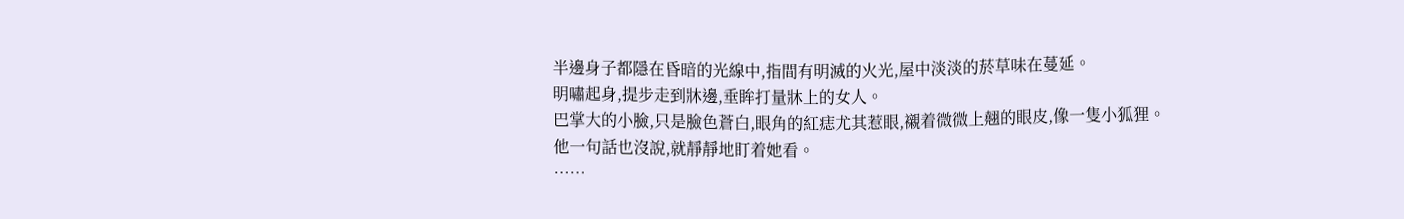半邊身子都隱在昏暗的光線中,指間有明滅的火光,屋中淡淡的菸草味在蔓延。
明嘯起身,提步走到牀邊,垂眸打量牀上的女人。
巴掌大的小臉,只是臉色蒼白,眼角的紅痣尤其惹眼,襯着微微上翹的眼皮,像一隻小狐狸。
他一句話也沒說,就靜靜地盯着她看。
……